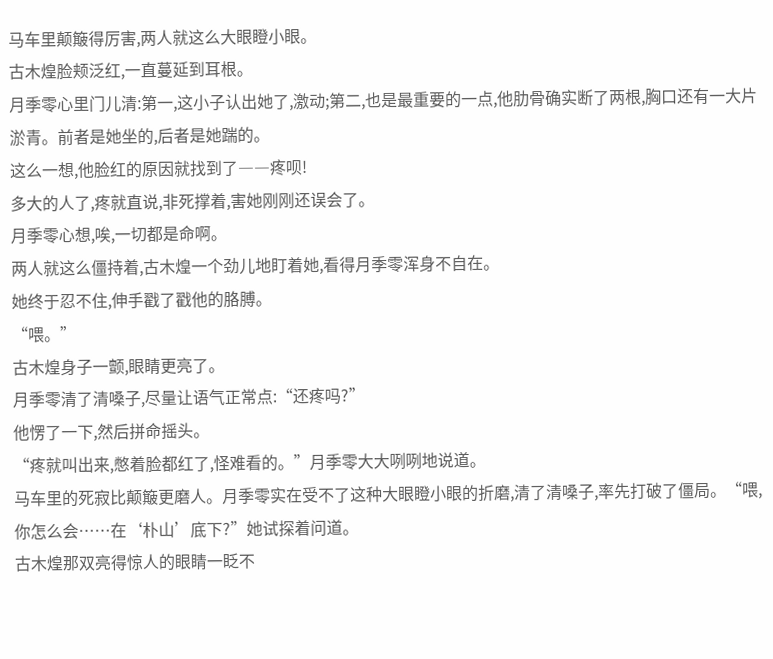马车里颠簸得厉害,两人就这么大眼瞪小眼。
古木煌脸颊泛红,一直蔓延到耳根。
月季零心里门儿清:第一,这小子认出她了,激动;第二,也是最重要的一点,他肋骨确实断了两根,胸口还有一大片淤青。前者是她坐的,后者是她踹的。
这么一想,他脸红的原因就找到了――疼呗!
多大的人了,疼就直说,非死撑着,害她刚刚还误会了。
月季零心想,唉,一切都是命啊。
两人就这么僵持着,古木煌一个劲儿地盯着她,看得月季零浑身不自在。
她终于忍不住,伸手戳了戳他的胳膊。
“喂。”
古木煌身子一颤,眼睛更亮了。
月季零清了清嗓子,尽量让语气正常点:“还疼吗?”
他愣了一下,然后拼命摇头。
“疼就叫出来,憋着脸都红了,怪难看的。”月季零大大咧咧地说道。
马车里的死寂比颠簸更磨人。月季零实在受不了这种大眼瞪小眼的折磨,清了清嗓子,率先打破了僵局。“喂,你怎么会……在‘朴山’底下?”她试探着问道。
古木煌那双亮得惊人的眼睛一眨不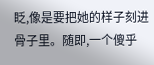眨,像是要把她的样子刻进骨子里。随即,一个傻乎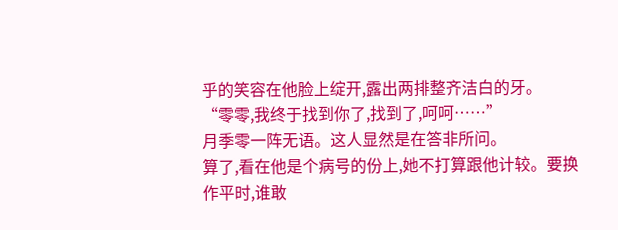乎的笑容在他脸上绽开,露出两排整齐洁白的牙。
“零零,我终于找到你了,找到了,呵呵……”
月季零一阵无语。这人显然是在答非所问。
算了,看在他是个病号的份上,她不打算跟他计较。要换作平时,谁敢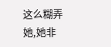这么糊弄她,她非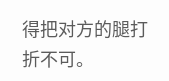得把对方的腿打折不可。